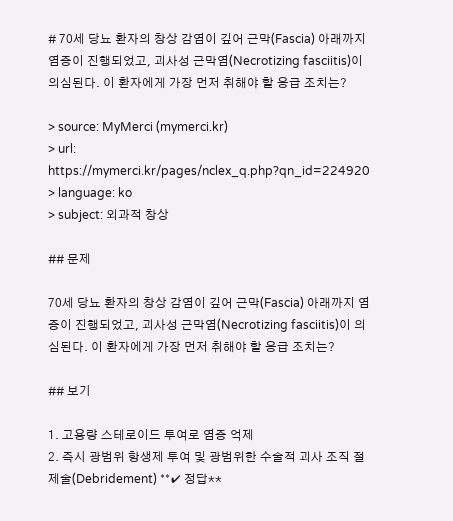# 70세 당뇨 환자의 창상 감염이 깊어 근막(Fascia) 아래까지 염증이 진행되었고, 괴사성 근막염(Necrotizing fasciitis)이 의심된다. 이 환자에게 가장 먼저 취해야 할 응급 조치는?

> source: MyMerci (mymerci.kr)
> url: https://mymerci.kr/pages/nclex_q.php?qn_id=224920
> language: ko
> subject: 외과적 창상

## 문제

70세 당뇨 환자의 창상 감염이 깊어 근막(Fascia) 아래까지 염증이 진행되었고, 괴사성 근막염(Necrotizing fasciitis)이 의심된다. 이 환자에게 가장 먼저 취해야 할 응급 조치는?

## 보기

1. 고용량 스테로이드 투여로 염증 억제
2. 즉시 광범위 항생제 투여 및 광범위한 수술적 괴사 조직 절제술(Debridement) **✔ 정답**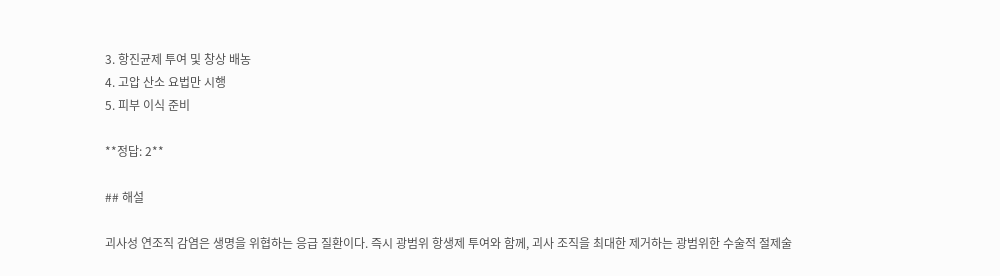3. 항진균제 투여 및 창상 배농
4. 고압 산소 요법만 시행
5. 피부 이식 준비

**정답: 2**

## 해설

괴사성 연조직 감염은 생명을 위협하는 응급 질환이다. 즉시 광범위 항생제 투여와 함께, 괴사 조직을 최대한 제거하는 광범위한 수술적 절제술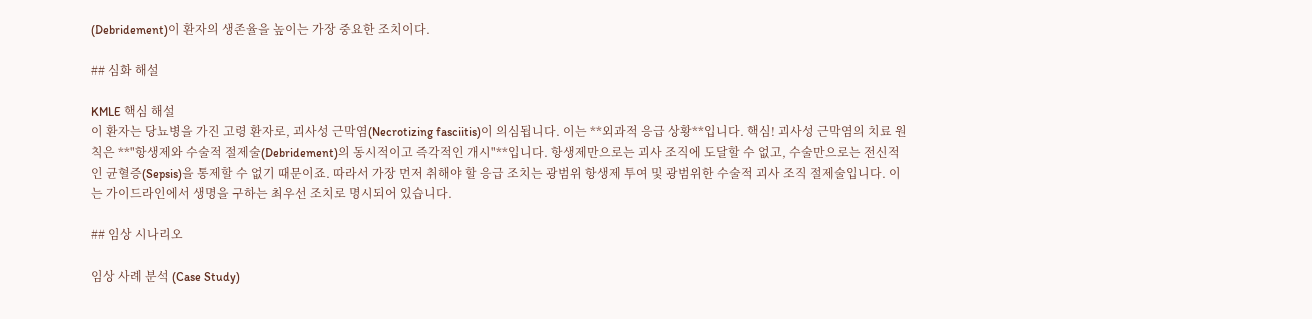(Debridement)이 환자의 생존율을 높이는 가장 중요한 조치이다.

## 심화 해설

KMLE 핵심 해설
이 환자는 당뇨병을 가진 고령 환자로, 괴사성 근막염(Necrotizing fasciitis)이 의심됩니다. 이는 **외과적 응급 상황**입니다. 핵심! 괴사성 근막염의 치료 원칙은 **"항생제와 수술적 절제술(Debridement)의 동시적이고 즉각적인 개시"**입니다. 항생제만으로는 괴사 조직에 도달할 수 없고, 수술만으로는 전신적인 균혈증(Sepsis)을 통제할 수 없기 때문이죠. 따라서 가장 먼저 취해야 할 응급 조치는 광범위 항생제 투여 및 광범위한 수술적 괴사 조직 절제술입니다. 이는 가이드라인에서 생명을 구하는 최우선 조치로 명시되어 있습니다.

## 임상 시나리오

임상 사례 분석 (Case Study)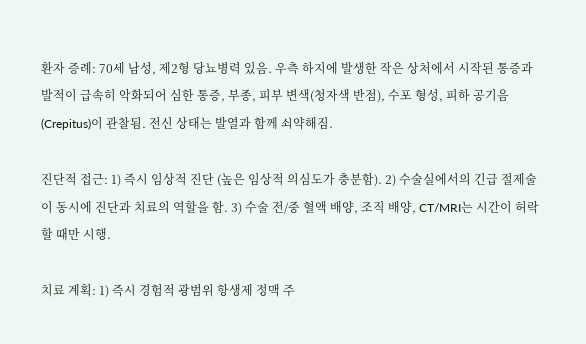환자 증례: 70세 남성, 제2형 당뇨병력 있음. 우측 하지에 발생한 작은 상처에서 시작된 통증과 발적이 급속히 악화되어 심한 통증, 부종, 피부 변색(청자색 반점), 수포 형성, 피하 공기음(Crepitus)이 관찰됨. 전신 상태는 발열과 함께 쇠약해짐.

진단적 접근: 1) 즉시 임상적 진단 (높은 임상적 의심도가 충분함). 2) 수술실에서의 긴급 절제술이 동시에 진단과 치료의 역할을 함. 3) 수술 전/중 혈액 배양, 조직 배양, CT/MRI는 시간이 허락할 때만 시행.

치료 계획: 1) 즉시 경험적 광범위 항생제 정맥 주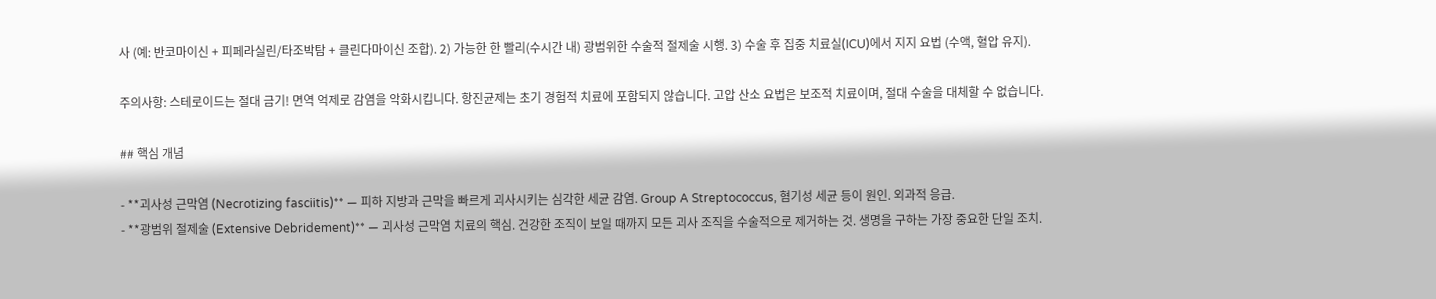사 (예: 반코마이신 + 피페라실린/타조박탐 + 클린다마이신 조합). 2) 가능한 한 빨리(수시간 내) 광범위한 수술적 절제술 시행. 3) 수술 후 집중 치료실(ICU)에서 지지 요법 (수액, 혈압 유지).

주의사항: 스테로이드는 절대 금기! 면역 억제로 감염을 악화시킵니다. 항진균제는 초기 경험적 치료에 포함되지 않습니다. 고압 산소 요법은 보조적 치료이며, 절대 수술을 대체할 수 없습니다.

## 핵심 개념

- **괴사성 근막염 (Necrotizing fasciitis)** — 피하 지방과 근막을 빠르게 괴사시키는 심각한 세균 감염. Group A Streptococcus, 혐기성 세균 등이 원인. 외과적 응급.
- **광범위 절제술 (Extensive Debridement)** — 괴사성 근막염 치료의 핵심. 건강한 조직이 보일 때까지 모든 괴사 조직을 수술적으로 제거하는 것. 생명을 구하는 가장 중요한 단일 조치.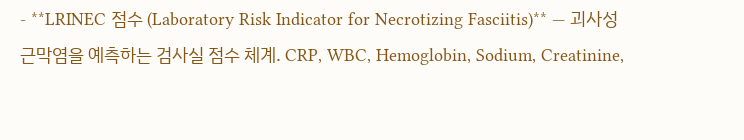- **LRINEC 점수 (Laboratory Risk Indicator for Necrotizing Fasciitis)** — 괴사성 근막염을 예측하는 검사실 점수 체계. CRP, WBC, Hemoglobin, Sodium, Creatinine,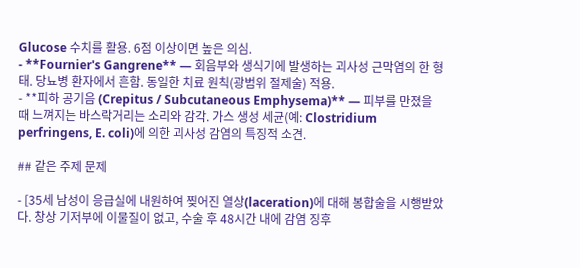Glucose 수치를 활용. 6점 이상이면 높은 의심.
- **Fournier's Gangrene** — 회음부와 생식기에 발생하는 괴사성 근막염의 한 형태. 당뇨병 환자에서 흔함. 동일한 치료 원칙(광범위 절제술) 적용.
- **피하 공기음 (Crepitus / Subcutaneous Emphysema)** — 피부를 만졌을 때 느껴지는 바스락거리는 소리와 감각. 가스 생성 세균(예: Clostridium perfringens, E. coli)에 의한 괴사성 감염의 특징적 소견.

## 같은 주제 문제

- [35세 남성이 응급실에 내원하여 찢어진 열상(laceration)에 대해 봉합술을 시행받았다. 창상 기저부에 이물질이 없고, 수술 후 48시간 내에 감염 징후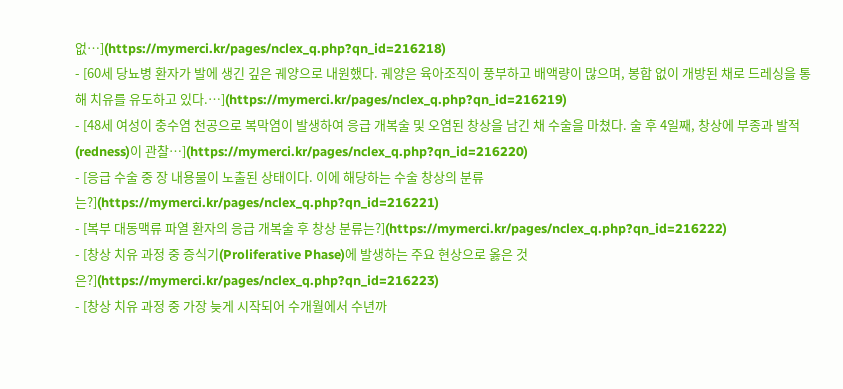없…](https://mymerci.kr/pages/nclex_q.php?qn_id=216218)
- [60세 당뇨병 환자가 발에 생긴 깊은 궤양으로 내원했다. 궤양은 육아조직이 풍부하고 배액량이 많으며, 봉합 없이 개방된 채로 드레싱을 통해 치유를 유도하고 있다.…](https://mymerci.kr/pages/nclex_q.php?qn_id=216219)
- [48세 여성이 충수염 천공으로 복막염이 발생하여 응급 개복술 및 오염된 창상을 남긴 채 수술을 마쳤다. 술 후 4일째, 창상에 부종과 발적(redness)이 관찰…](https://mymerci.kr/pages/nclex_q.php?qn_id=216220)
- [응급 수술 중 장 내용물이 노출된 상태이다. 이에 해당하는 수술 창상의 분류는?](https://mymerci.kr/pages/nclex_q.php?qn_id=216221)
- [복부 대동맥류 파열 환자의 응급 개복술 후 창상 분류는?](https://mymerci.kr/pages/nclex_q.php?qn_id=216222)
- [창상 치유 과정 중 증식기(Proliferative Phase)에 발생하는 주요 현상으로 옳은 것은?](https://mymerci.kr/pages/nclex_q.php?qn_id=216223)
- [창상 치유 과정 중 가장 늦게 시작되어 수개월에서 수년까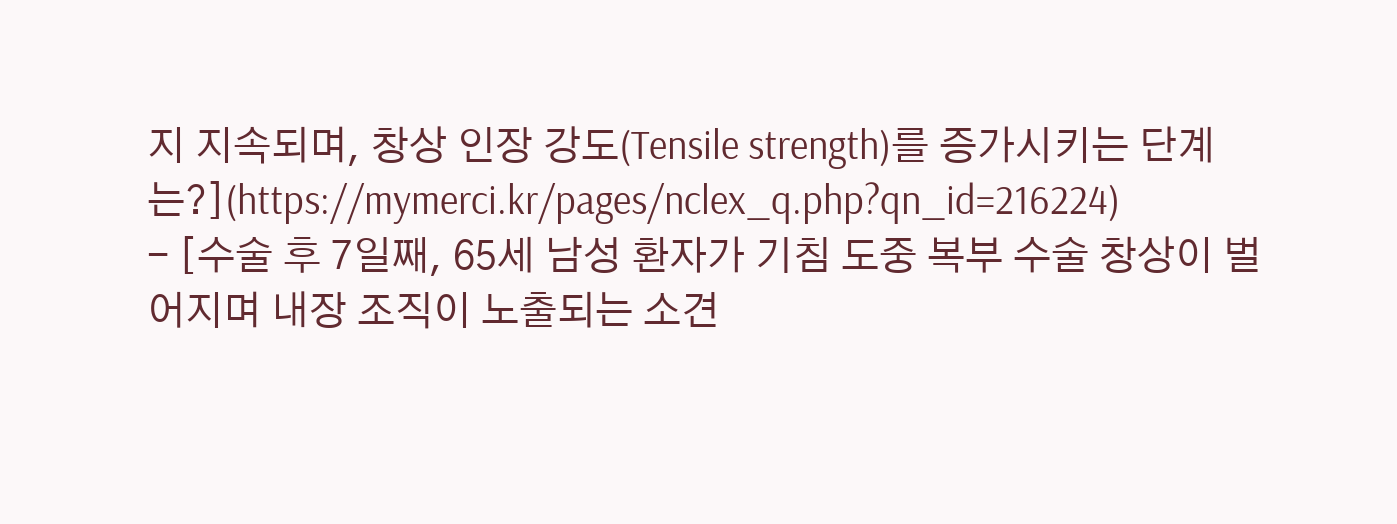지 지속되며, 창상 인장 강도(Tensile strength)를 증가시키는 단계는?](https://mymerci.kr/pages/nclex_q.php?qn_id=216224)
- [수술 후 7일째, 65세 남성 환자가 기침 도중 복부 수술 창상이 벌어지며 내장 조직이 노출되는 소견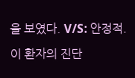을 보였다. V/S: 안정적. 이 환자의 진단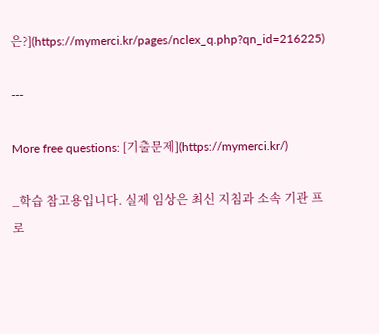은?](https://mymerci.kr/pages/nclex_q.php?qn_id=216225)

---

More free questions: [기출문제](https://mymerci.kr/)

_학습 참고용입니다. 실제 임상은 최신 지침과 소속 기관 프로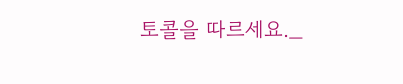토콜을 따르세요._